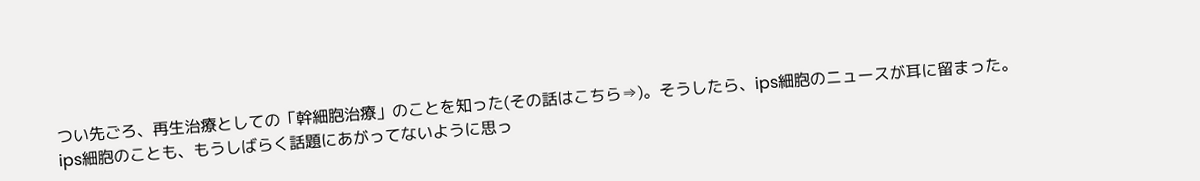つい先ごろ、再生治療としての「幹細胞治療」のことを知った(その話はこちら⇒)。そうしたら、ips細胞のニュースが耳に留まった。
ips細胞のことも、もうしばらく話題にあがってないように思っ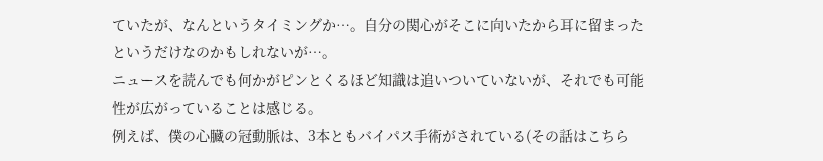ていたが、なんというタイミングか…。自分の関心がそこに向いたから耳に留まったというだけなのかもしれないが…。
ニュースを読んでも何かがピンとくるほど知識は追いついていないが、それでも可能性が広がっていることは感じる。
例えば、僕の心臓の冠動脈は、3本ともバイパス手術がされている(その話はこちら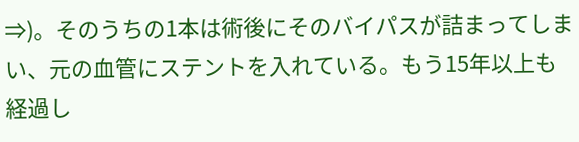⇒)。そのうちの1本は術後にそのバイパスが詰まってしまい、元の血管にステントを入れている。もう15年以上も経過し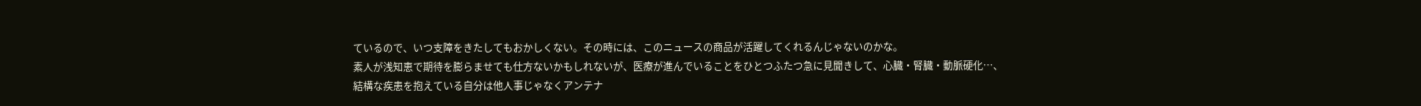ているので、いつ支障をきたしてもおかしくない。その時には、このニュースの商品が活躍してくれるんじゃないのかな。
素人が浅知恵で期待を膨らませても仕方ないかもしれないが、医療が進んでいることをひとつふたつ急に見聞きして、心臓・腎臓・動脈硬化…、結構な疾患を抱えている自分は他人事じゃなくアンテナ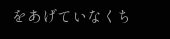をあげていなくち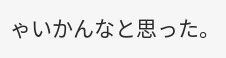ゃいかんなと思った。